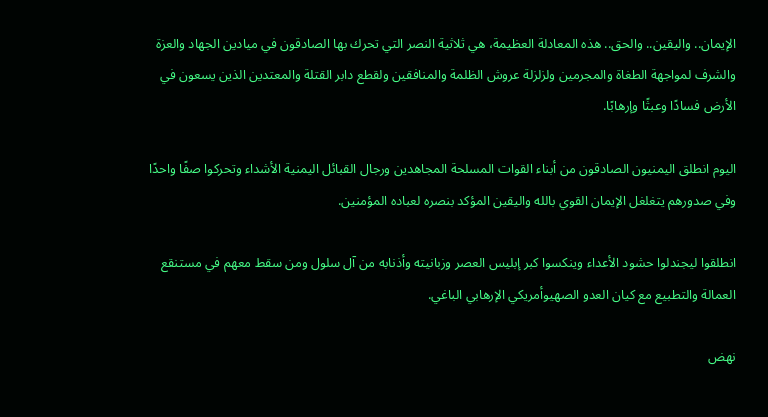الإيمان.. واليقين.. والحق.. هذه المعادلة العظيمة، هي ثلاثية النصر التي تحرك بها الصادقون في ميادين الجهاد والعزة والشرف لمواجهة الطغاة والمجرمين ولزلزلة عروش الظلمة والمنافقين ولقطع دابر القتلة والمعتدين الذين يسعون في الأرض فسادًا وعبثًا وإرهابًا.

اليوم انطلق اليمنيون الصادقون من أبناء القوات المسلحة المجاهدين ورجال القبائل اليمنية الأشداء وتحركوا صفًا واحدًا وفي صدورهم يتغلغل الإيمان القوي بالله واليقين المؤكد بنصره لعباده المؤمنين.

انطلقوا ليجندلوا حشود الأعداء وينكسوا كبر إبليس العصر وزبانيته وأذنابه من آل سلول ومن سقط معهم في مستنقع العمالة والتطبيع مع كيان العدو الصهيوأمريكي الإرهابي الباغي.

نهض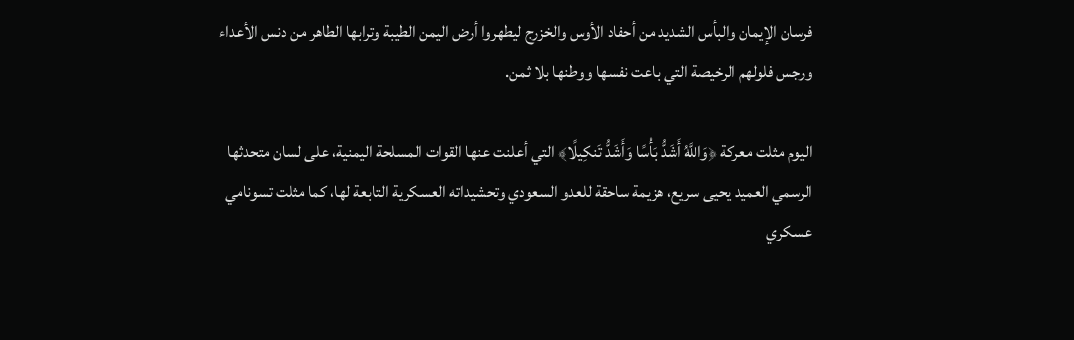فرسان الإيمان والبأس الشديد من أحفاد الأوس والخزرج ليطهروا أرض اليمن الطيبة وترابها الطاهر من دنس الأعداء ورجس فلولهم الرخيصة التي باعت نفسها ووطنها بلا ثمن.

اليوم مثلت معركة ﴿وَاللَّهُ أَشَدُّ بَأْسًا وَأَشَدُّ تَنكِيلًا﴾ التي أعلنت عنها القوات المسلحة اليمنية، على لسان متحدثها الرسمي العميد يحيى سريع، هزيمة ساحقة للعدو السعودي وتحشيداته العسكرية التابعة لها، كما مثلت تسونامي عسكري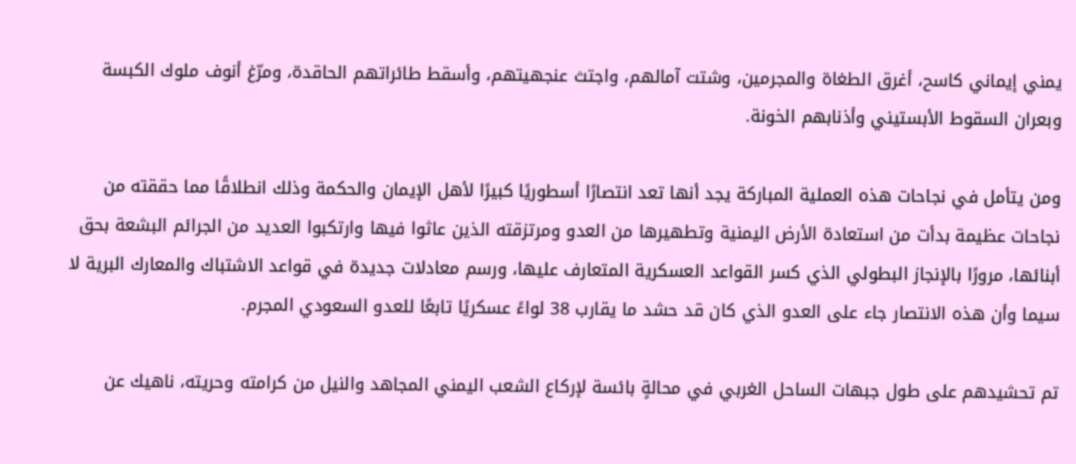يمني إيماني كاسح، أغرق الطغاة والمجرمين، وشتت آمالهم، واجتث عنجهيتهم، وأسقط طائراتهم الحاقدة، ومرّغ أنوف ملوك الكبسة وبعران السقوط الأبستيني وأذنابهم الخونة.

ومن يتأمل في نجاحات هذه العملية المباركة يجد أنها تعد انتصارًا أسطوريًا كبيرًا لأهل الإيمان والحكمة وذلك انطلاقًا مما حققته من نجاحات عظيمة بدأت من استعادة الأرض اليمنية وتطهيرها من العدو ومرتزقته الذين عاثوا فيها وارتكبوا العديد من الجرائم البشعة بحق أبنائها، مرورًا بالإنجاز البطولي الذي كسر القواعد العسكرية المتعارف عليها، ورسم معادلات جديدة في قواعد الاشتباك والمعارك البرية لا سيما وأن هذه الانتصار جاء على العدو الذي كان قد حشد ما يقارب 38 لواءً عسكريًا تابعًا للعدو السعودي المجرم.

تم تحشيدهم على طول جبهات الساحل الغربي في محالةٍ بائسة لإركاع الشعب اليمني المجاهد والنيل من كرامته وحريته، ناهيك عن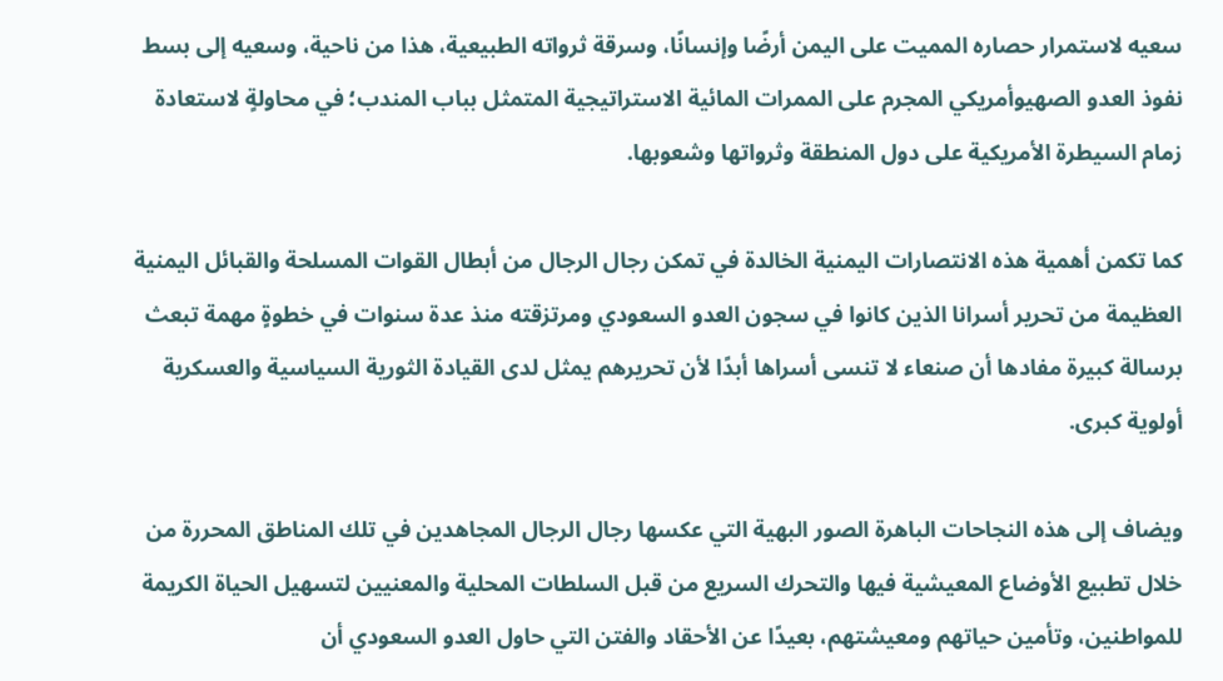سعيه لاستمرار حصاره المميت على اليمن أرضًا وإنسانًا، وسرقة ثرواته الطبيعية، هذا من ناحية، وسعيه إلى بسط نفوذ العدو الصهيوأمريكي المجرم على الممرات المائية الاستراتيجية المتمثل بباب المندب؛ في محاولةٍ لاستعادة زمام السيطرة الأمريكية على دول المنطقة وثرواتها وشعوبها.

كما تكمن أهمية هذه الانتصارات اليمنية الخالدة في تمكن رجال الرجال من أبطال القوات المسلحة والقبائل اليمنية العظيمة من تحرير أسرانا الذين كانوا في سجون العدو السعودي ومرتزقته منذ عدة سنوات في خطوةٍ مهمة تبعث برسالة كبيرة مفادها أن صنعاء لا تنسى أسراها أبدًا لأن تحريرهم يمثل لدى القيادة الثورية السياسية والعسكرية أولوية كبرى.

ويضاف إلى هذه النجاحات الباهرة الصور البهية التي عكسها رجال الرجال المجاهدين في تلك المناطق المحررة من خلال تطبيع الأوضاع المعيشية فيها والتحرك السريع من قبل السلطات المحلية والمعنيين لتسهيل الحياة الكريمة للمواطنين، وتأمين حياتهم ومعيشتهم، بعيدًا عن الأحقاد والفتن التي حاول العدو السعودي أن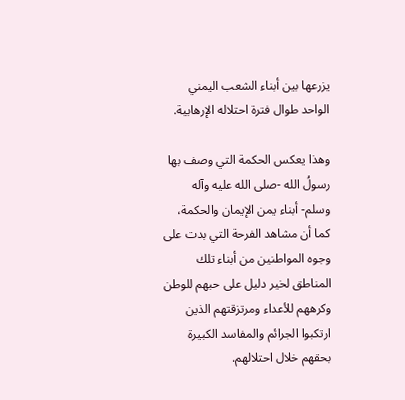يزرعها بين أبناء الشعب اليمني الواحد طوال فترة احتلاله الإرهابية.

وهذا يعكس الحكمة التي وصف بها رسولُ الله -صلى الله عليه وآله وسلم- أبناء يمن الإيمان والحكمة، كما أن مشاهد الفرحة التي بدت على وجوه المواطنين من أبناء تلك المناطق لخير دليل على حبهم للوطن وكرههم للأعداء ومرتزقتهم الذين ارتكبوا الجرائم والمفاسد الكبيرة بحقهم خلال احتلالهم.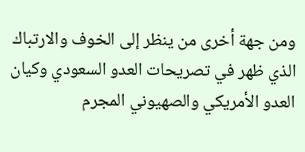ومن جهة أخرى من ينظر إلى الخوف والارتباك الذي ظهر في تصريحات العدو السعودي وكيان العدو الأمريكي والصهيوني المجرم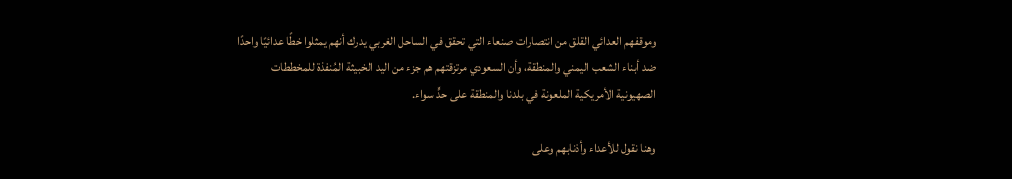وموقفهم العدائي القلق من انتصارات صنعاء التي تحقق في الساحل الغربي يدرك أنهم يمثلوا خطًا عدائيًا واحدًا ضد أبناء الشعب اليمني والمنطقة، وأن السعودي مرتزقتهم هم جزء من اليد الخبيثة المُنفذة للمخططات الصهيونية الأمريكية الملعونة في بلدنا والمنطقة على حدٍّ سواء.

وهنا نقول للأعداء وأذنابهم وعلى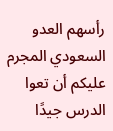رأسهم العدو السعودي المجرم عليكم أن تعوا الدرس جيدًا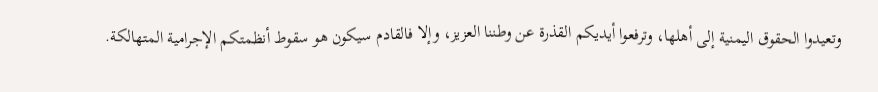وتعيدوا الحقوق اليمنية إلى أهلها، وترفعوا أيديكم القذرة عن وطننا العزيز، وإلا فالقادم سيكون هو سقوط أنظمتكم الإجرامية المتهالكة.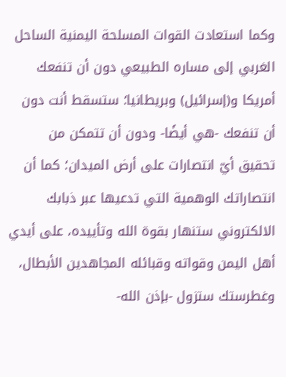وكما استعادت القوات المسلحة اليمنية الساحل الغربي إلى مساره الطبيعي دون أن تنفعك أمريكا و(إسرائيل) وبريطانيا؛ ستسقط أنت دون أن تنفعك -هي أيضًا- ودون أن تتمكن من تحقيق أيّ انتصارات على أرض الميدان؛ كما أن انتصاراتك الوهمية التي تدعيها عبر ذبابك الالكتروني ستنهار بقوة الله وتأييده، على أيدي أهل اليمن وقواته وقبائله المجاهدين الأبطال، وغطرستك ستزول -بإذن الله-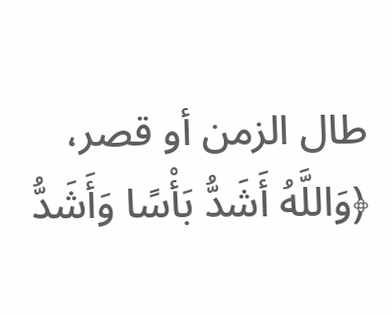طال الزمن أو قصر، ﴿وَاللَّهُ أَشَدُّ بَأْسًا وَأَشَدُّ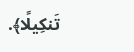تَنكِيلًا﴾.